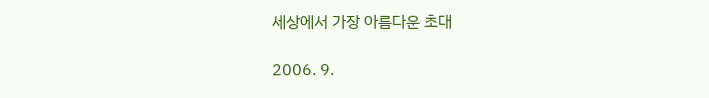세상에서 가장 아름다운 초대

2006. 9.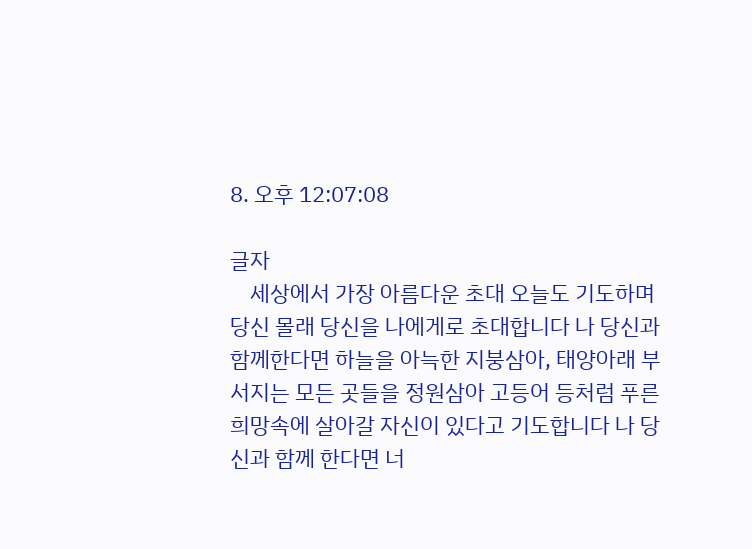8. 오후 12:07:08

글자
    세상에서 가장 아름다운 초대 오늘도 기도하며 당신 몰래 당신을 나에게로 초대합니다 나 당신과 함께한다면 하늘을 아늑한 지붕삼아, 태양아래 부서지는 모든 곳들을 정원삼아 고등어 등처럼 푸른 희망속에 살아갈 자신이 있다고 기도합니다 나 당신과 함께 한다면 너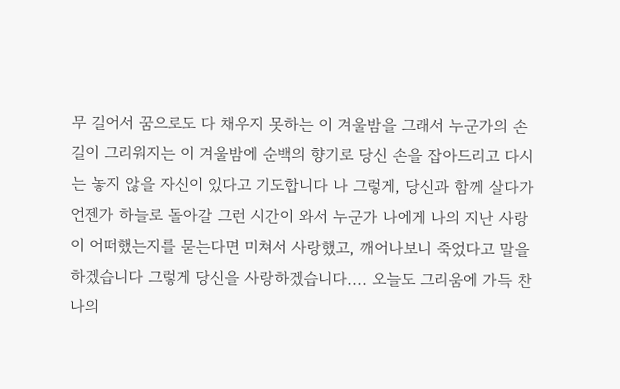무 길어서 꿈으로도 다 채우지 못하는 이 겨울밤을 그래서 누군가의 손길이 그리워지는 이 겨울밤에 순백의 향기로 당신 손을 잡아드리고 다시는 놓지 않을 자신이 있다고 기도합니다 나 그렇게, 당신과 함께 살다가 언젠가 하늘로 돌아갈 그런 시간이 와서 누군가 나에게 나의 지난 사랑이 어떠했는지를 묻는다면 미쳐서 사랑했고, 깨어나보니 죽었다고 말을 하겠습니다 그렇게 당신을 사랑하겠습니다.... 오늘도 그리움에 가득 찬 나의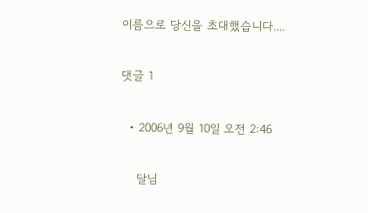이름으로 당신을 초대했습니다....

댓글 1

  • 2006년 9월 10일 오전 2:46

    달님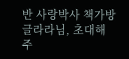반 사랑박사 책가방 글라라님, 초대해 주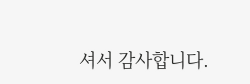셔서 감사합니다.